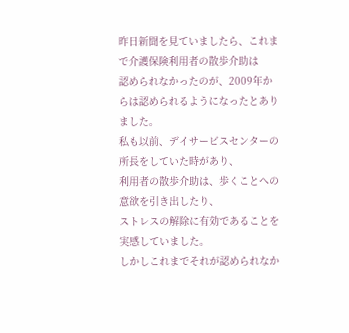昨日新聞を見ていましたら、これまで介護保険利用者の散歩介助は
認められなかったのが、2009年からは認められるようになったとありました。
私も以前、デイサービスセンターの所長をしていた時があり、
利用者の散歩介助は、歩くことへの意欲を引き出したり、
ストレスの解除に有効であることを実感していました。
しかしこれまでそれが認められなか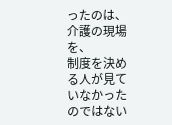ったのは、介護の現場を、
制度を決める人が見ていなかったのではない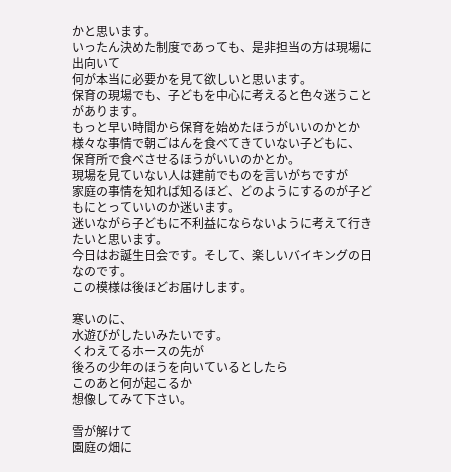かと思います。
いったん決めた制度であっても、是非担当の方は現場に出向いて
何が本当に必要かを見て欲しいと思います。
保育の現場でも、子どもを中心に考えると色々迷うことがあります。
もっと早い時間から保育を始めたほうがいいのかとか
様々な事情で朝ごはんを食べてきていない子どもに、
保育所で食べさせるほうがいいのかとか。
現場を見ていない人は建前でものを言いがちですが
家庭の事情を知れば知るほど、どのようにするのが子どもにとっていいのか迷います。
迷いながら子どもに不利益にならないように考えて行きたいと思います。
今日はお誕生日会です。そして、楽しいバイキングの日なのです。
この模様は後ほどお届けします。

寒いのに、
水遊びがしたいみたいです。
くわえてるホースの先が
後ろの少年のほうを向いているとしたら
このあと何が起こるか
想像してみて下さい。

雪が解けて
園庭の畑に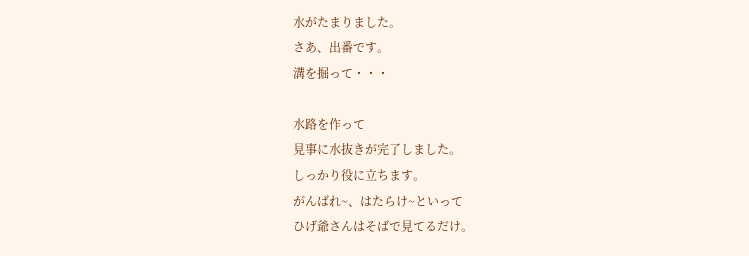水がたまりました。
さあ、出番です。
溝を掘って・・・

水路を作って
見事に水抜きが完了しました。
しっかり役に立ちます。
がんばれ~、はたらけ~といって
ひげ爺さんはそばで見てるだけ。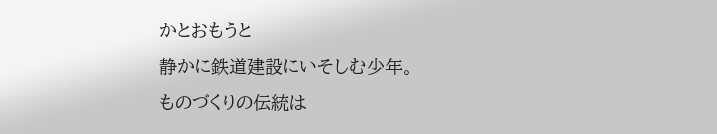かとおもうと
静かに鉄道建設にいそしむ少年。
ものづくりの伝統は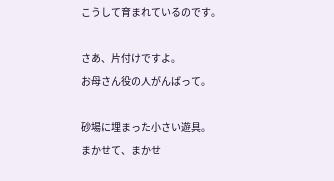こうして育まれているのです。

さあ、片付けですよ。
お母さん役の人がんばって。

砂場に埋まった小さい遊具。
まかせて、まかせ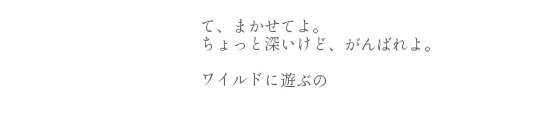て、まかせてよ。
ちょっと深いけど、がんばれよ。

ワイルドに遊ぶの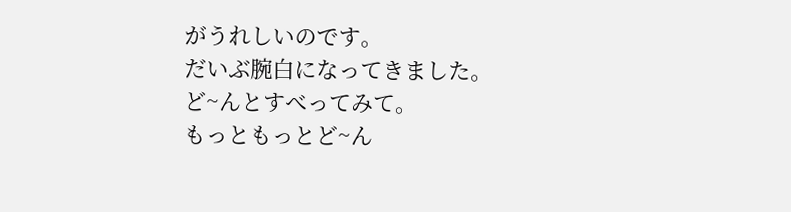がうれしいのです。
だいぶ腕白になってきました。
ど~んとすべってみて。
もっともっとど~ん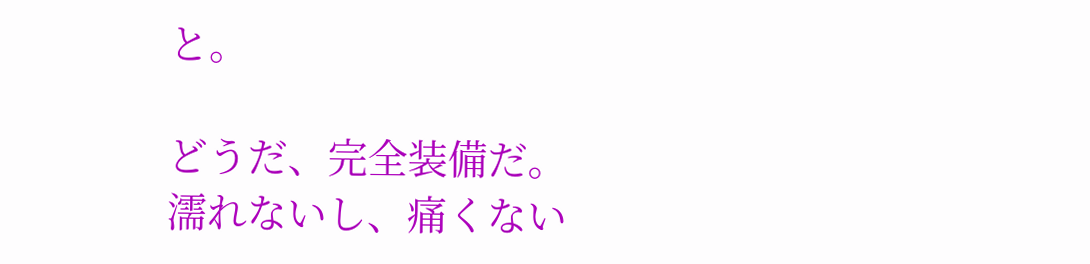と。

どうだ、完全装備だ。
濡れないし、痛くない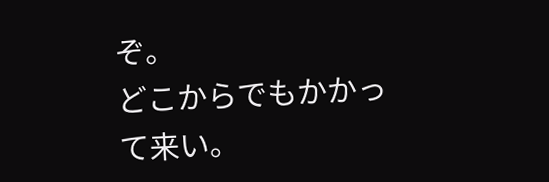ぞ。
どこからでもかかって来い。